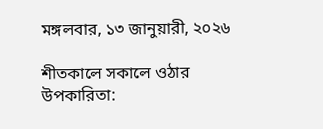মঙ্গলবার, ১৩ জানুয়ারী, ২০২৬

শীতকালে সকালে ওঠার উপকারিতা: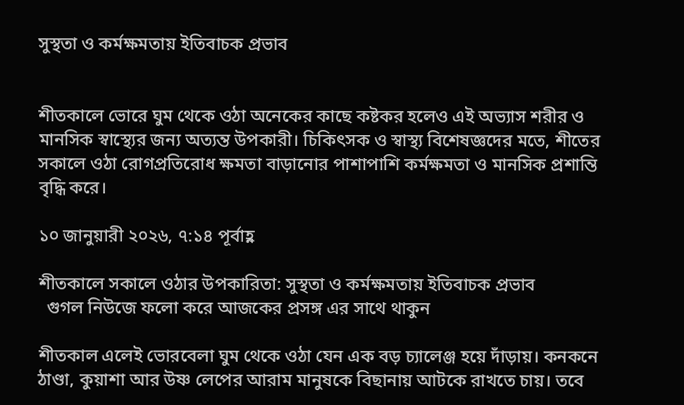সুস্থতা ও কর্মক্ষমতায় ইতিবাচক প্রভাব


শীতকালে ভোরে ঘুম থেকে ওঠা অনেকের কাছে কষ্টকর হলেও এই অভ্যাস শরীর ও মানসিক স্বাস্থ্যের জন্য অত্যন্ত উপকারী। চিকিৎসক ও স্বাস্থ্য বিশেষজ্ঞদের মতে, শীতের সকালে ওঠা রোগপ্রতিরোধ ক্ষমতা বাড়ানোর পাশাপাশি কর্মক্ষমতা ও মানসিক প্রশান্তি বৃদ্ধি করে।

১০ জানুয়ারী ২০২৬, ৭:১৪ পূর্বাহ্ণ

শীতকালে সকালে ওঠার উপকারিতা: সুস্থতা ও কর্মক্ষমতায় ইতিবাচক প্রভাব
  গুগল নিউজে ফলো করে আজকের প্রসঙ্গ এর সাথে থাকুন

শীতকাল এলেই ভোরবেলা ঘুম থেকে ওঠা যেন এক বড় চ্যালেঞ্জ হয়ে দাঁড়ায়। কনকনে ঠাণ্ডা, কুয়াশা আর উষ্ণ লেপের আরাম মানুষকে বিছানায় আটকে রাখতে চায়। তবে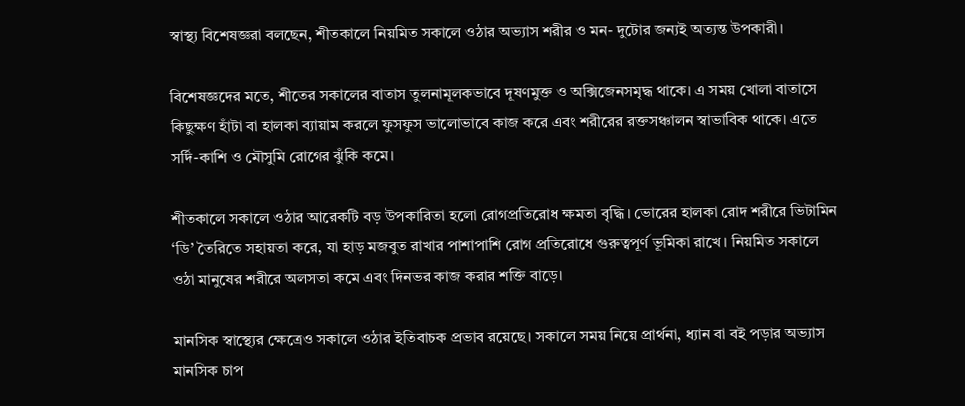স্বাস্থ্য বিশেষজ্ঞরা বলছেন, শীতকালে নিয়মিত সকালে ওঠার অভ্যাস শরীর ও মন- দুটোর জন্যই অত্যন্ত উপকারী।

বিশেষজ্ঞদের মতে, শীতের সকালের বাতাস তুলনামূলকভাবে দূষণমুক্ত ও অক্সিজেনসমৃদ্ধ থাকে। এ সময় খোলা বাতাসে কিছুক্ষণ হাঁটা বা হালকা ব্যায়াম করলে ফুসফুস ভালোভাবে কাজ করে এবং শরীরের রক্তসঞ্চালন স্বাভাবিক থাকে। এতে সর্দি-কাশি ও মৌসুমি রোগের ঝুঁকি কমে।

শীতকালে সকালে ওঠার আরেকটি বড় উপকারিতা হলো রোগপ্রতিরোধ ক্ষমতা বৃদ্ধি। ভোরের হালকা রোদ শরীরে ভিটামিন ‘ডি’ তৈরিতে সহায়তা করে, যা হাড় মজবুত রাখার পাশাপাশি রোগ প্রতিরোধে গুরুত্বপূর্ণ ভূমিকা রাখে। নিয়মিত সকালে ওঠা মানুষের শরীরে অলসতা কমে এবং দিনভর কাজ করার শক্তি বাড়ে।

মানসিক স্বাস্থ্যের ক্ষেত্রেও সকালে ওঠার ইতিবাচক প্রভাব রয়েছে। সকালে সময় নিয়ে প্রার্থনা, ধ্যান বা বই পড়ার অভ্যাস মানসিক চাপ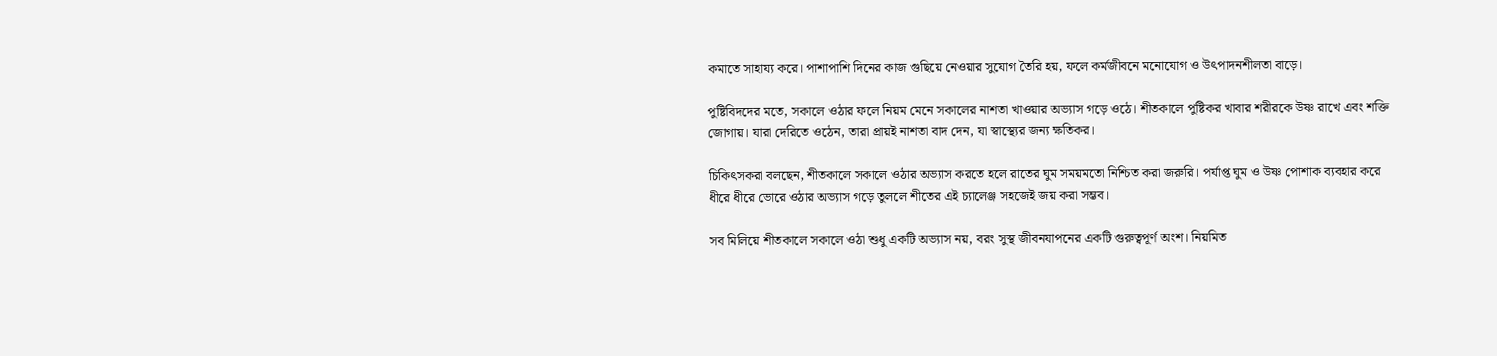কমাতে সাহায্য করে। পাশাপাশি দিনের কাজ গুছিয়ে নেওয়ার সুযোগ তৈরি হয়, ফলে কর্মজীবনে মনোযোগ ও উৎপাদনশীলতা বাড়ে।

পুষ্টিবিদদের মতে, সকালে ওঠার ফলে নিয়ম মেনে সকালের নাশতা খাওয়ার অভ্যাস গড়ে ওঠে। শীতকালে পুষ্টিকর খাবার শরীরকে উষ্ণ রাখে এবং শক্তি জোগায়। যারা দেরিতে ওঠেন, তারা প্রায়ই নাশতা বাদ দেন, যা স্বাস্থ্যের জন্য ক্ষতিকর।

চিকিৎসকরা বলছেন, শীতকালে সকালে ওঠার অভ্যাস করতে হলে রাতের ঘুম সময়মতো নিশ্চিত করা জরুরি। পর্যাপ্ত ঘুম ও উষ্ণ পোশাক ব্যবহার করে ধীরে ধীরে ভোরে ওঠার অভ্যাস গড়ে তুললে শীতের এই চ্যালেঞ্জ সহজেই জয় করা সম্ভব।

সব মিলিয়ে শীতকালে সকালে ওঠা শুধু একটি অভ্যাস নয়, বরং সুস্থ জীবনযাপনের একটি গুরুত্বপূর্ণ অংশ। নিয়মিত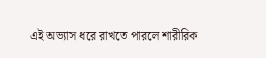এই অভ্যাস ধরে রাখতে পারলে শারীরিক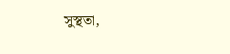সুস্থতা,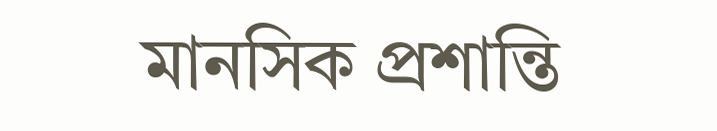মানসিক প্রশান্তি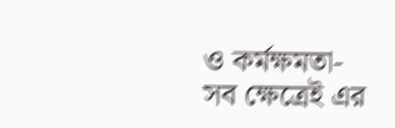ও কর্মক্ষমতা- সব ক্ষেত্রেই এর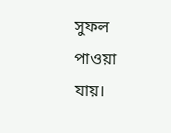সুফল পাওয়া যায়।